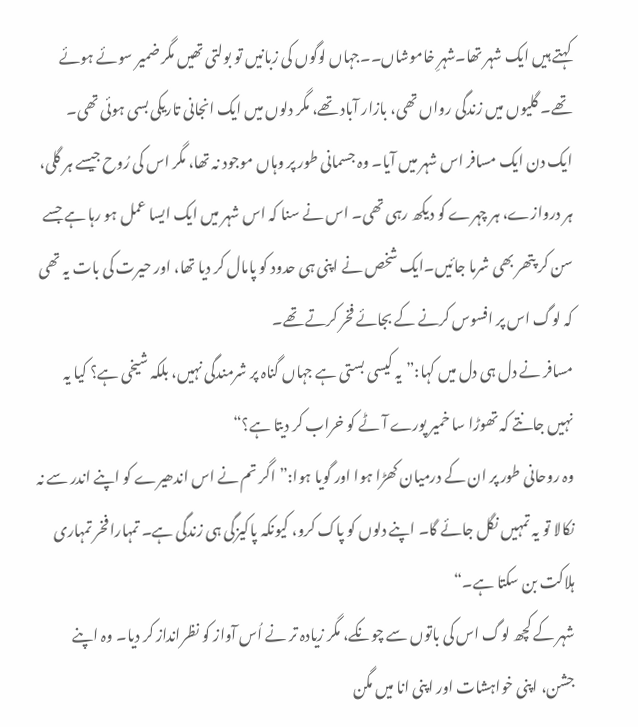کہتے ہیں ایک شہر تھا۔شہرِ خاموشاں۔۔جہاں لوگوں کی زبانیں تو بولتی تھیں مگر ضمیر سوئے ہوئے تھے۔ گلیوں میں زندگی رواں تھی، بازار آباد تھے، مگر دلوں میں ایک انجانی تاریکی بسی ہوئی تھی۔
ایک دن ایک مسافر اس شہر میں آیا۔ وہ جسمانی طور پر وہاں موجود نہ تھا، مگر اس کی رُوح جیسے ہر گلی، ہر دروازے، ہر چہرے کو دیکھ رہی تھی۔ اس نے سنا کہ اس شہر میں ایک ایسا عمل ہو رہا ہے جسے سن کر پتھر بھی شرما جائیں۔ایک شخص نے اپنی ہی حدود کو پامال کر دیا تھا، اور حیرت کی بات یہ تھی کہ لوگ اس پر افسوس کرنے کے بجائے فخر کرتے تھے۔
مسافر نے دل ہی دل میں کہا:”یہ کیسی بستی ہے جہاں گناہ پر شرمندگی نہیں، بلکہ شیخی ہے؟ کیا یہ نہیں جانتے کہ تھوڑا سا خمیر پورے آٹے کو خراب کر دیتا ہے؟“
وہ روحانی طور پر ان کے درمیان کھڑا ہوا اور گویا ہوا:”اگر تم نے اس اندھیرے کو اپنے اندر سے نہ نکالا تو یہ تمہیں نگل جائے گا۔ اپنے دلوں کو پاک کرو، کیونکہ پاکیزگی ہی زندگی ہے۔ تمہارا فخر تمہاری ہلاکت بن سکتا ہے۔“
شہر کے کچھ لوگ اس کی باتوں سے چونکے، مگر زیادہ تر نے اُس آواز کو نظرانداز کر دیا۔ وہ اپنے جشن، اپنی خواہشات اور اپنی انا میں مگن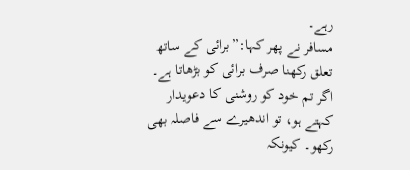رہے۔
مسافر نے پھر کہا:”برائی کے ساتھ تعلق رکھنا صرف برائی کو بڑھاتا ہے۔ اگر تم خود کو روشنی کا دعویدار کہتے ہو، تو اندھیرے سے فاصلہ بھی رکھو۔ کیونکہ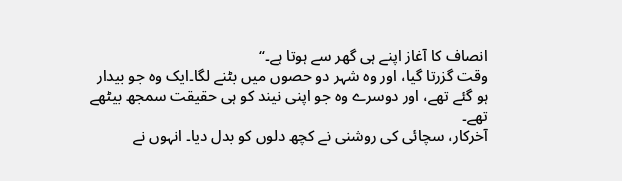انصاف کا آغاز اپنے ہی گھر سے ہوتا ہے۔“
وقت گزرتا گیا، اور وہ شہر دو حصوں میں بٹنے لگا۔ایک وہ جو بیدار ہو گئے تھے، اور دوسرے وہ جو اپنی نیند کو ہی حقیقت سمجھ بیٹھے تھے۔
آخرکار، سچائی کی روشنی نے کچھ دلوں کو بدل دیا۔ انہوں نے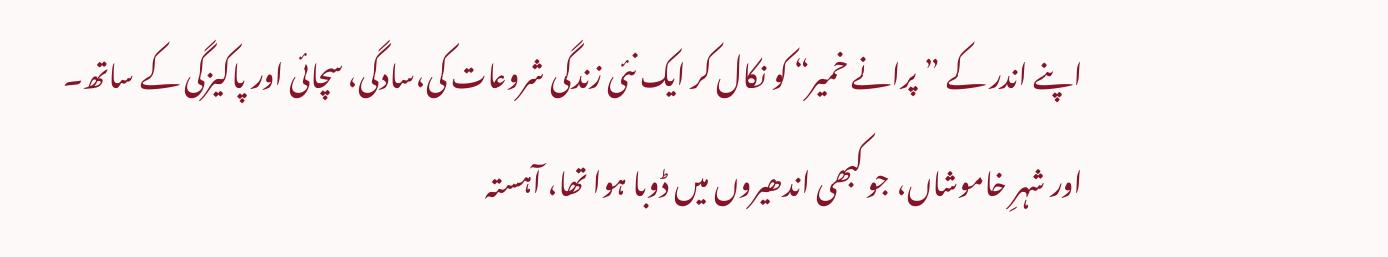اپنے اندر کے ”پرانے خمیر“ کو نکال کر ایک نئی زندگی شروعات کی،سادگی، سچائی اور پاکیزگی کے ساتھ۔
اور شہرِ خاموشاں، جو کبھی اندھیروں میں ڈوبا ہوا تھا، آہستہ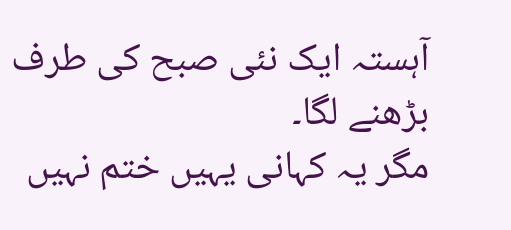آہستہ ایک نئی صبح کی طرف بڑھنے لگا۔
مگر یہ کہانی یہیں ختم نہیں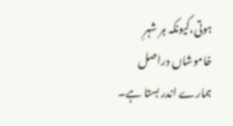ہوتی،کیونکہ ہر شہرِ خاموشاں دراصل ہمارے اندر بستا ہے۔